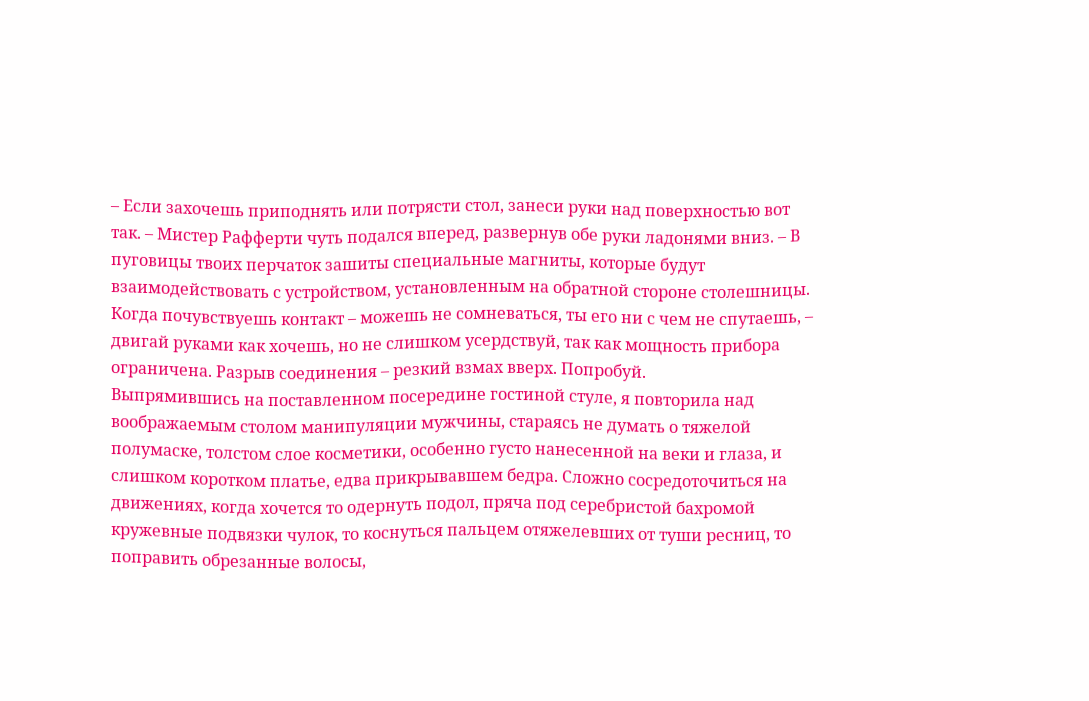– Если захочешь приподнять или потрясти стол, занеси руки над поверхностью вот так. – Мистер Рафферти чуть подался вперед, развернув обе руки ладонями вниз. – В пуговицы твоих перчаток зашиты специальные магниты, которые будут взаимодействовать с устройством, установленным на обратной стороне столешницы. Когда почувствуешь контакт – можешь не сомневаться, ты его ни с чем не спутаешь, – двигай руками как хочешь, но не слишком усердствуй, так как мощность прибора ограничена. Разрыв соединения – резкий взмах вверх. Попробуй.
Выпрямившись на поставленном посередине гостиной стуле, я повторила над воображаемым столом манипуляции мужчины, стараясь не думать о тяжелой полумаске, толстом слое косметики, особенно густо нанесенной на веки и глаза, и слишком коротком платье, едва прикрывавшем бедра. Сложно сосредоточиться на движениях, когда хочется то одернуть подол, пряча под серебристой бахромой кружевные подвязки чулок, то коснуться пальцем отяжелевших от туши ресниц, то поправить обрезанные волосы,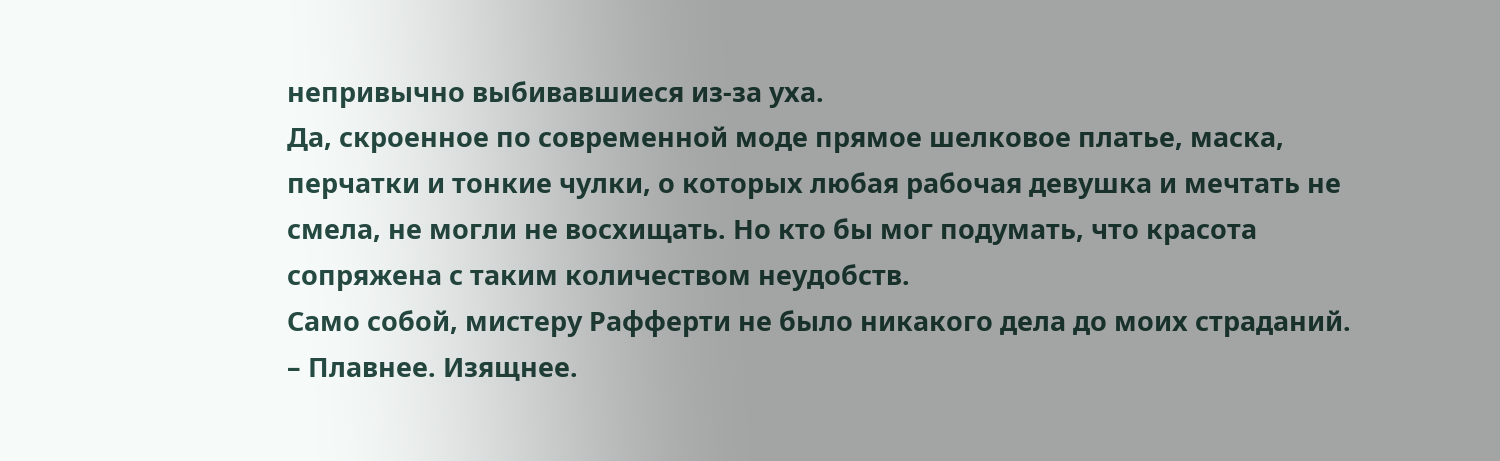непривычно выбивавшиеся из-за уха.
Да, скроенное по современной моде прямое шелковое платье, маска, перчатки и тонкие чулки, о которых любая рабочая девушка и мечтать не смела, не могли не восхищать. Но кто бы мог подумать, что красота сопряжена с таким количеством неудобств.
Само собой, мистеру Рафферти не было никакого дела до моих страданий.
– Плавнее. Изящнее.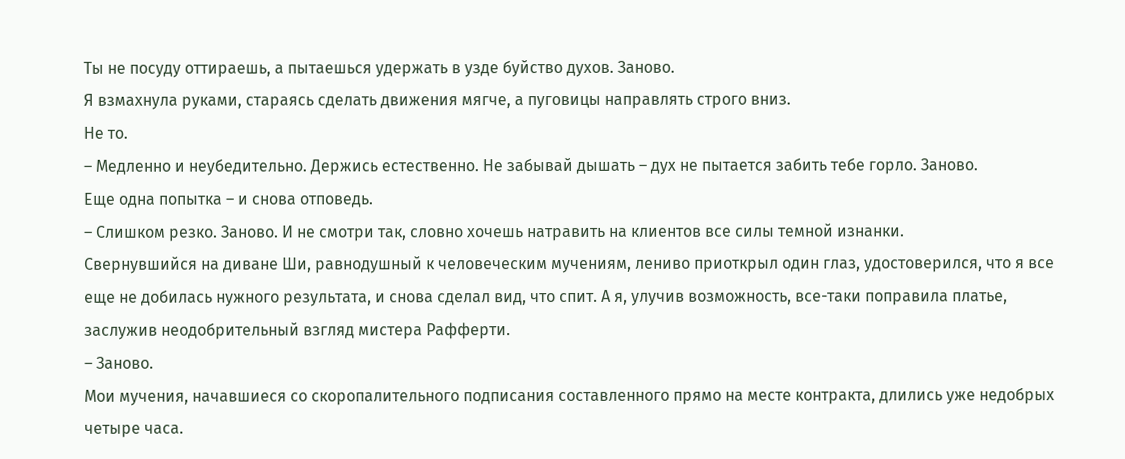Ты не посуду оттираешь, а пытаешься удержать в узде буйство духов. Заново.
Я взмахнула руками, стараясь сделать движения мягче, а пуговицы направлять строго вниз.
Не то.
– Медленно и неубедительно. Держись естественно. Не забывай дышать – дух не пытается забить тебе горло. Заново.
Еще одна попытка – и снова отповедь.
– Слишком резко. Заново. И не смотри так, словно хочешь натравить на клиентов все силы темной изнанки.
Свернувшийся на диване Ши, равнодушный к человеческим мучениям, лениво приоткрыл один глаз, удостоверился, что я все еще не добилась нужного результата, и снова сделал вид, что спит. А я, улучив возможность, все-таки поправила платье, заслужив неодобрительный взгляд мистера Рафферти.
– Заново.
Мои мучения, начавшиеся со скоропалительного подписания составленного прямо на месте контракта, длились уже недобрых четыре часа.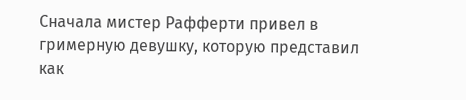Сначала мистер Рафферти привел в гримерную девушку, которую представил как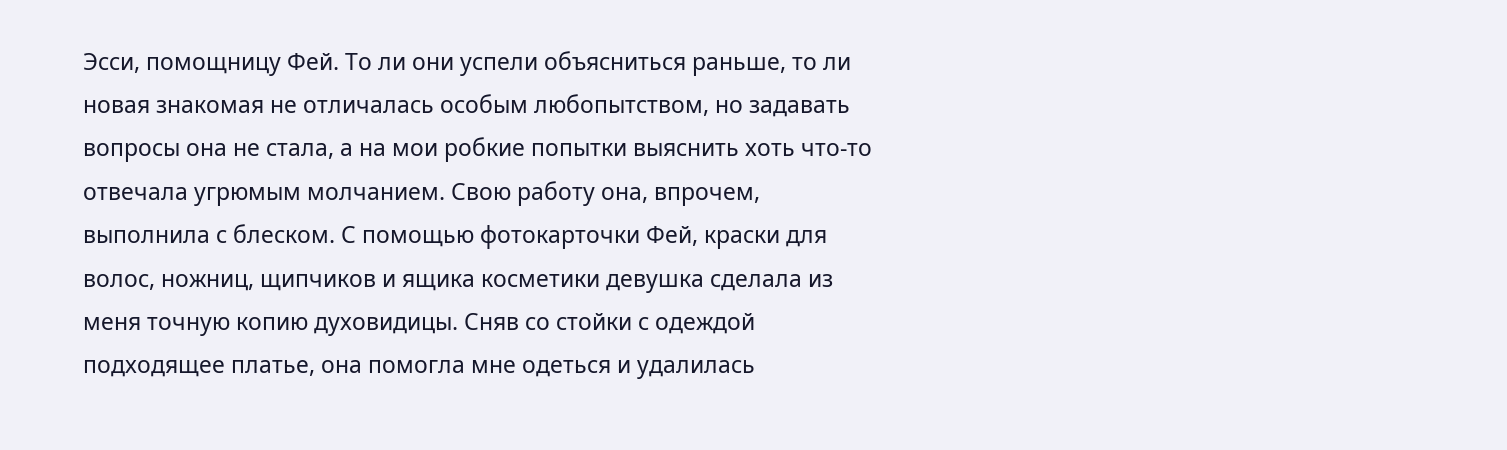Эсси, помощницу Фей. То ли они успели объясниться раньше, то ли новая знакомая не отличалась особым любопытством, но задавать вопросы она не стала, а на мои робкие попытки выяснить хоть что-то отвечала угрюмым молчанием. Свою работу она, впрочем, выполнила с блеском. С помощью фотокарточки Фей, краски для волос, ножниц, щипчиков и ящика косметики девушка сделала из меня точную копию духовидицы. Сняв со стойки с одеждой подходящее платье, она помогла мне одеться и удалилась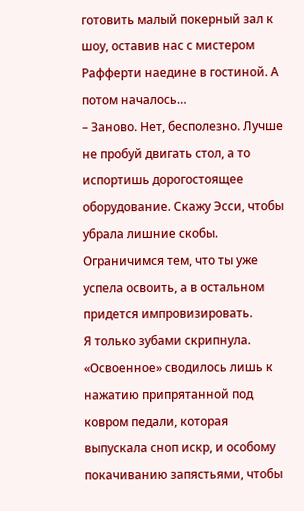готовить малый покерный зал к шоу, оставив нас с мистером Рафферти наедине в гостиной. А потом началось…
– Заново. Нет, бесполезно. Лучше не пробуй двигать стол, а то испортишь дорогостоящее оборудование. Скажу Эсси, чтобы убрала лишние скобы. Ограничимся тем, что ты уже успела освоить, а в остальном придется импровизировать.
Я только зубами скрипнула. «Освоенное» сводилось лишь к нажатию припрятанной под ковром педали, которая выпускала сноп искр, и особому покачиванию запястьями, чтобы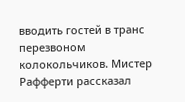вводить гостей в транс перезвоном колокольчиков. Мистер Рафферти рассказал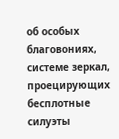об особых благовониях, системе зеркал, проецирующих бесплотные силуэты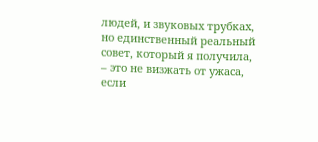людей, и звуковых трубках, но единственный реальный совет, который я получила, – это не визжать от ужаса, если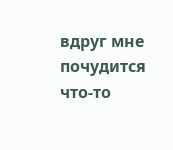вдруг мне почудится что-то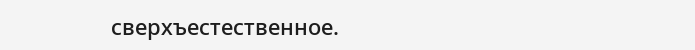сверхъестественное.